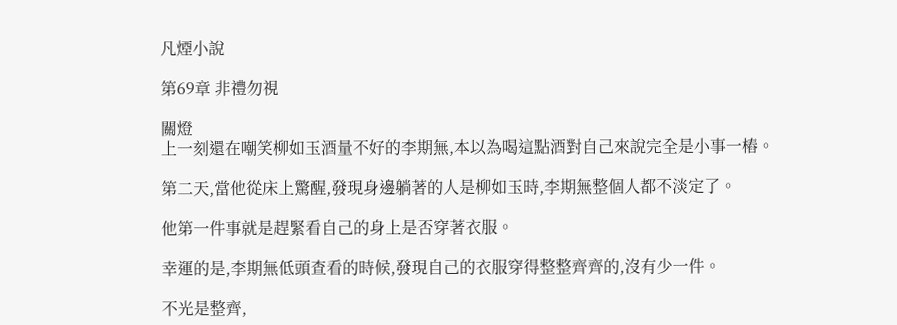凡煙小說

第69章 非禮勿視

關燈
上一刻還在嘲笑柳如玉酒量不好的李期無,本以為喝這點酒對自己來說完全是小事一樁。

第二天,當他從床上驚醒,發現身邊躺著的人是柳如玉時,李期無整個人都不淡定了。

他第一件事就是趕緊看自己的身上是否穿著衣服。

幸運的是,李期無低頭查看的時候,發現自己的衣服穿得整整齊齊的,沒有少一件。

不光是整齊,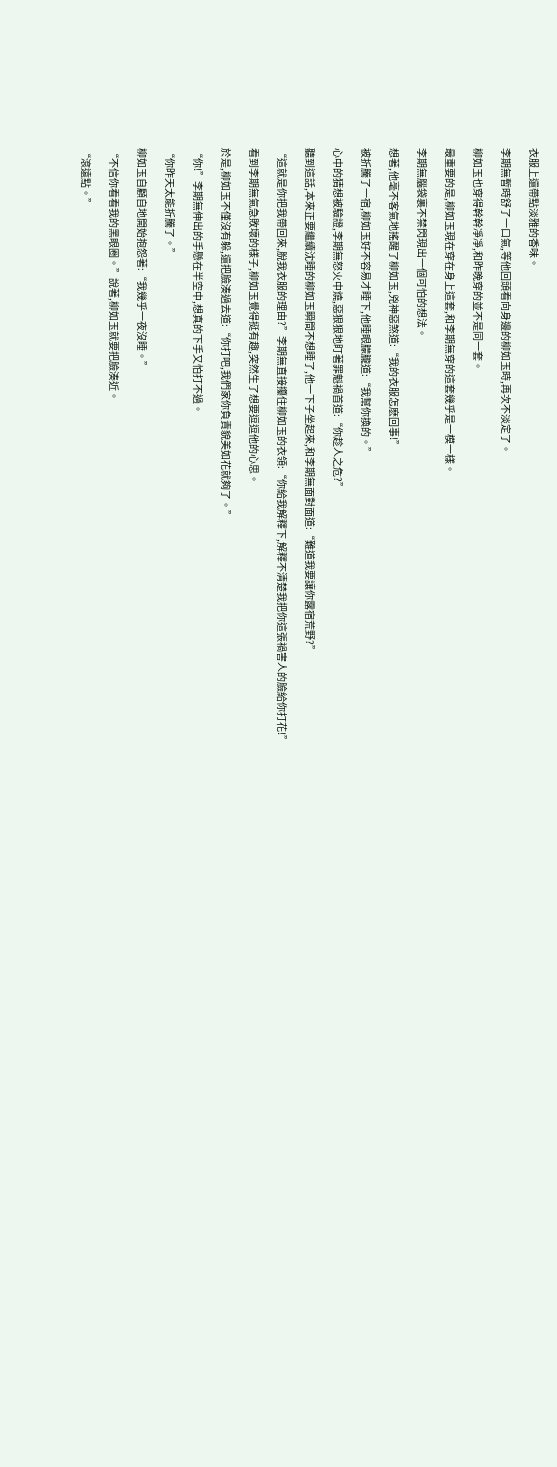衣服上還帶點淡雅的香味。

李期無暫時舒了一口氣,等他回頭看向身邊的柳如玉時,再次不淡定了。

柳如玉也穿得幹幹凈凈,和昨晚穿的並不是同一套。

最重要的是,柳如玉現在穿在身上這套,和李期無穿的這套幾乎是一模一樣。

李期無腦袋裏不禁閃現出一個可怕的想法。

想著,他毫不客氣地搖醒了柳如玉,兇神惡煞道:“我的衣服怎麽回事!”

被折騰了一宿,柳如玉好不容易才睡下,他睡眼朦朧道:“我幫你換的。”

心中的猜想被驗證,李期無怒火中燒,惡狠狠地盯著罪魁禍首道:“你趁人之危?”

聽到這話,本來正要繼續沈睡的柳如玉瞬間不想睡了,他一下子坐起來,和李期無面對面道:“難道我要讓你露宿荒野?”

“這就是你把我帶回來,脫我衣服的理由?”李期無直接攥住柳如玉的衣領:“你給我解釋下,解釋不清楚我把你這張禍害人的臉給你打花!”

看到李期無氣急敗壞的樣子,柳如玉覺得挺有趣,突然生了想要逗逗他的心思。

於是,柳如玉不僅沒有躲,還把臉湊過去道:“你打吧,我們家你負責貌美如花就夠了。”

“你!”李期無伸出的手懸在半空中,想真的下手又怕打不過。

“你昨天太能折騰了。”

柳如玉自顧自地開始抱怨著:“我幾乎一夜沒睡。”

“不信你看看我的黑眼圈。”說著,柳如玉就要把臉湊近。

“滾遠點。”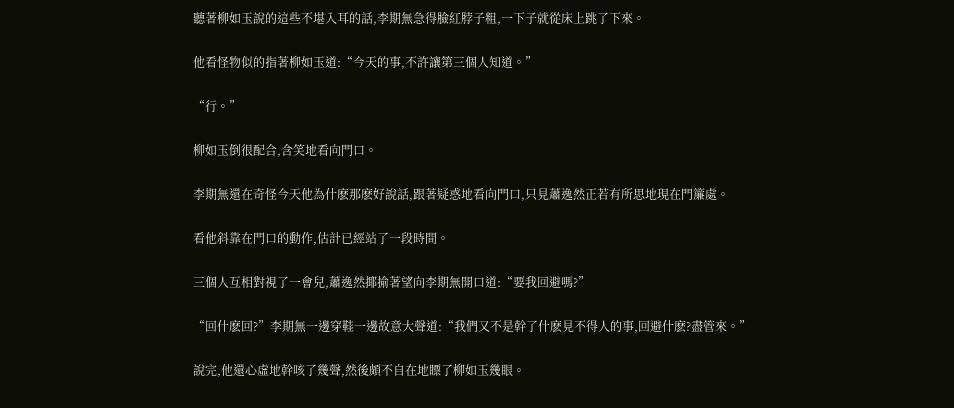聽著柳如玉說的這些不堪入耳的話,李期無急得臉紅脖子粗,一下子就從床上跳了下來。

他看怪物似的指著柳如玉道:“今天的事,不許讓第三個人知道。”

“行。”

柳如玉倒很配合,含笑地看向門口。

李期無還在奇怪今天他為什麽那麽好說話,跟著疑惑地看向門口,只見蕭逸然正若有所思地現在門簾處。

看他斜靠在門口的動作,估計已經站了一段時間。

三個人互相對視了一會兒,蕭逸然揶揄著望向李期無開口道:“要我回避嗎?”

“回什麽回?”李期無一邊穿鞋一邊故意大聲道:“我們又不是幹了什麽見不得人的事,回避什麽?盡管來。”

說完,他還心虛地幹咳了幾聲,然後頗不自在地瞟了柳如玉幾眼。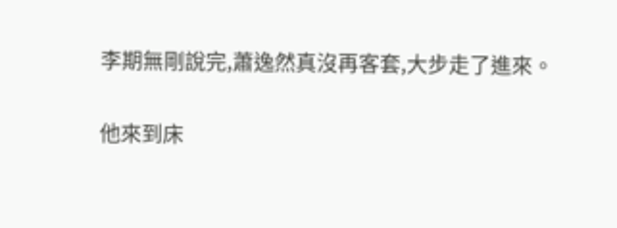李期無剛說完,蕭逸然真沒再客套,大步走了進來。

他來到床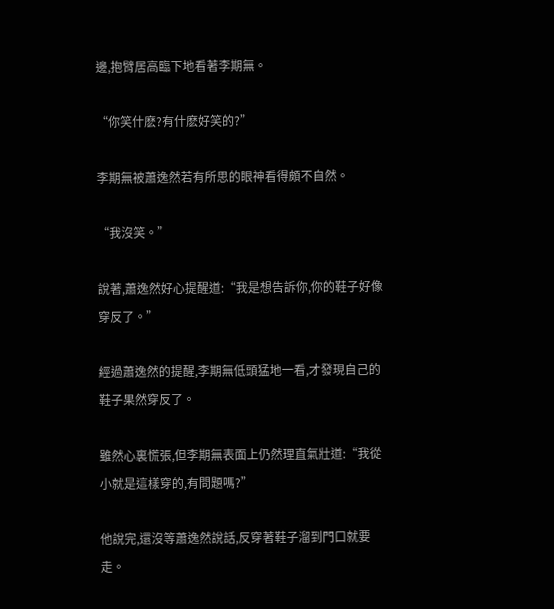邊,抱臂居高臨下地看著李期無。

“你笑什麽?有什麽好笑的?”

李期無被蕭逸然若有所思的眼神看得頗不自然。

“我沒笑。”

說著,蕭逸然好心提醒道:“我是想告訴你,你的鞋子好像穿反了。”

經過蕭逸然的提醒,李期無低頭猛地一看,才發現自己的鞋子果然穿反了。

雖然心裏慌張,但李期無表面上仍然理直氣壯道:“我從小就是這樣穿的,有問題嗎?”

他說完,還沒等蕭逸然說話,反穿著鞋子溜到門口就要走。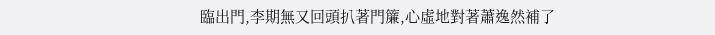臨出門,李期無又回頭扒著門簾,心虛地對著蕭逸然補了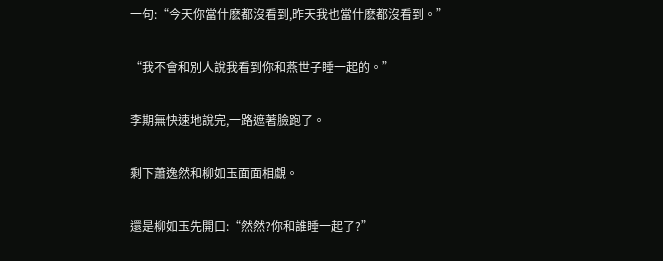一句:“今天你當什麽都沒看到,昨天我也當什麽都沒看到。”

“我不會和別人說我看到你和燕世子睡一起的。”

李期無快速地說完,一路遮著臉跑了。

剩下蕭逸然和柳如玉面面相覷。

還是柳如玉先開口:“然然?你和誰睡一起了?”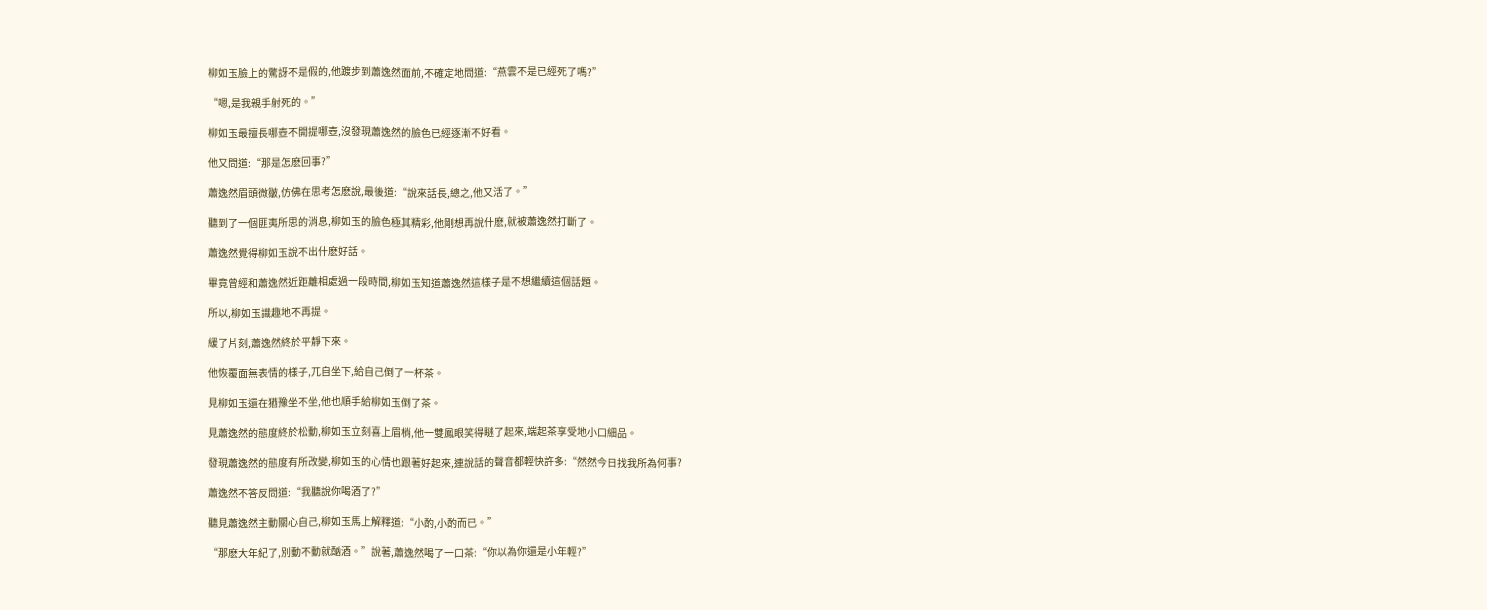柳如玉臉上的驚訝不是假的,他踱步到蕭逸然面前,不確定地問道:“燕雲不是已經死了嗎?”

“嗯,是我親手射死的。”

柳如玉最擅長哪壺不開提哪壺,沒發現蕭逸然的臉色已經逐漸不好看。

他又問道:“那是怎麽回事?”

蕭逸然眉頭微皺,仿佛在思考怎麽說,最後道:“說來話長,總之,他又活了。”

聽到了一個匪夷所思的消息,柳如玉的臉色極其精彩,他剛想再說什麽,就被蕭逸然打斷了。

蕭逸然覺得柳如玉說不出什麽好話。

畢竟曾經和蕭逸然近距離相處過一段時間,柳如玉知道蕭逸然這樣子是不想繼續這個話題。

所以,柳如玉識趣地不再提。

緩了片刻,蕭逸然終於平靜下來。

他恢覆面無表情的樣子,兀自坐下,給自己倒了一杯茶。

見柳如玉還在猶豫坐不坐,他也順手給柳如玉倒了茶。

見蕭逸然的態度終於松動,柳如玉立刻喜上眉梢,他一雙鳳眼笑得瞇了起來,端起茶享受地小口細品。

發現蕭逸然的態度有所改變,柳如玉的心情也跟著好起來,連說話的聲音都輕快許多:“然然今日找我所為何事?

蕭逸然不答反問道:“我聽說你喝酒了?”

聽見蕭逸然主動關心自己,柳如玉馬上解釋道:“小酌,小酌而已。”

“那麽大年紀了,別動不動就酗酒。”說著,蕭逸然喝了一口茶:“你以為你還是小年輕?”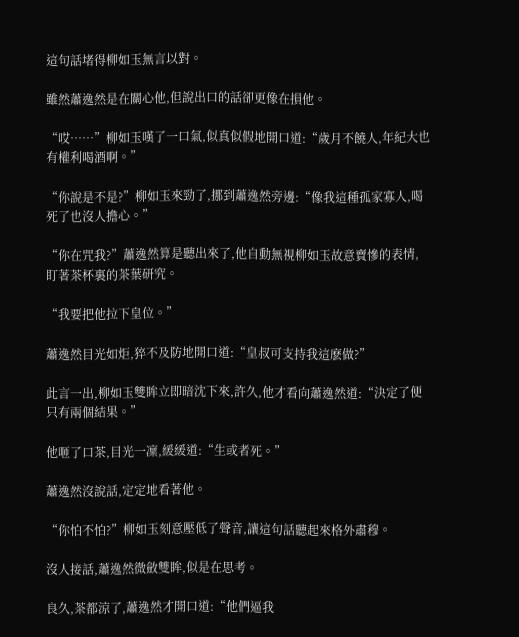這句話堵得柳如玉無言以對。

雖然蕭逸然是在關心他,但說出口的話卻更像在損他。

“哎……”柳如玉嘆了一口氣,似真似假地開口道:“歲月不饒人,年紀大也有權利喝酒啊。”

“你說是不是?”柳如玉來勁了,挪到蕭逸然旁邊:“像我這種孤家寡人,喝死了也沒人擔心。”

“你在咒我?”蕭逸然算是聽出來了,他自動無視柳如玉故意賣慘的表情,盯著茶杯裏的茶葉研究。

“我要把他拉下皇位。”

蕭逸然目光如炬,猝不及防地開口道:“皇叔可支持我這麽做?”

此言一出,柳如玉雙眸立即暗沈下來,許久,他才看向蕭逸然道:“決定了便只有兩個結果。”

他咂了口茶,目光一凜,緩緩道:“生或者死。”

蕭逸然沒說話,定定地看著他。

“你怕不怕?”柳如玉刻意壓低了聲音,讓這句話聽起來格外肅穆。

沒人接話,蕭逸然微斂雙眸,似是在思考。

良久,茶都涼了,蕭逸然才開口道:“他們逼我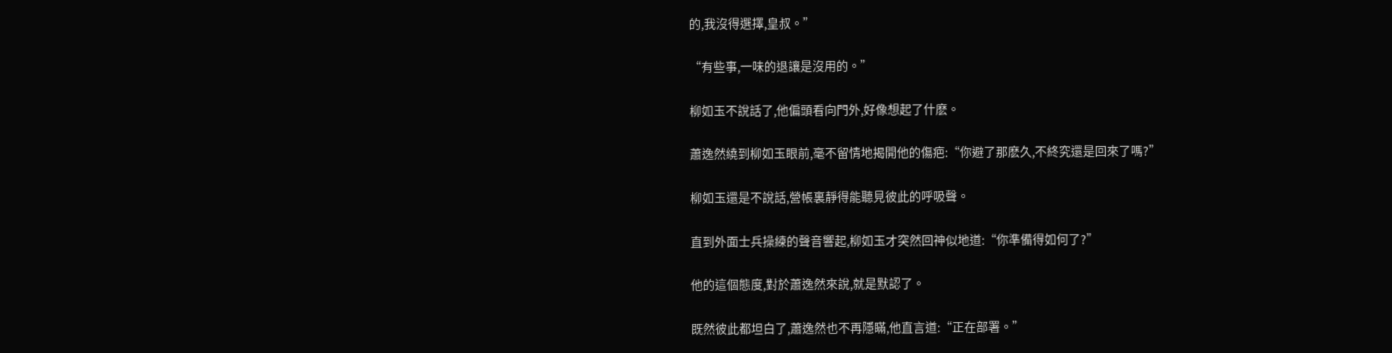的,我沒得選擇,皇叔。”

“有些事,一味的退讓是沒用的。”

柳如玉不說話了,他偏頭看向門外,好像想起了什麽。

蕭逸然繞到柳如玉眼前,毫不留情地揭開他的傷疤:“你避了那麽久,不終究還是回來了嗎?”

柳如玉還是不說話,營帳裏靜得能聽見彼此的呼吸聲。

直到外面士兵操練的聲音響起,柳如玉才突然回神似地道:“你準備得如何了?”

他的這個態度,對於蕭逸然來說,就是默認了。

既然彼此都坦白了,蕭逸然也不再隱瞞,他直言道:“正在部署。”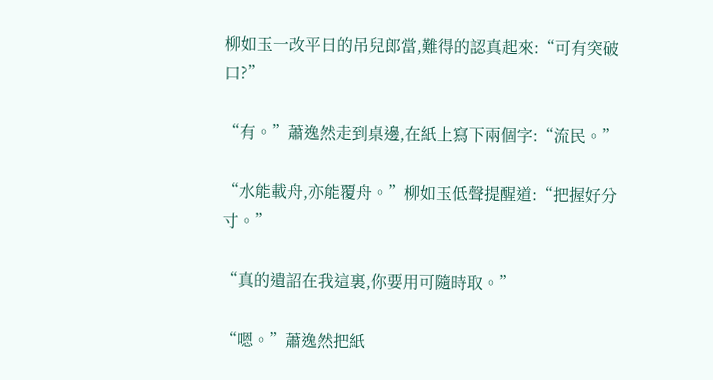柳如玉一改平日的吊兒郎當,難得的認真起來:“可有突破口?”

“有。”蕭逸然走到桌邊,在紙上寫下兩個字:“流民。”

“水能載舟,亦能覆舟。”柳如玉低聲提醒道:“把握好分寸。”

“真的遺詔在我這裏,你要用可隨時取。”

“嗯。”蕭逸然把紙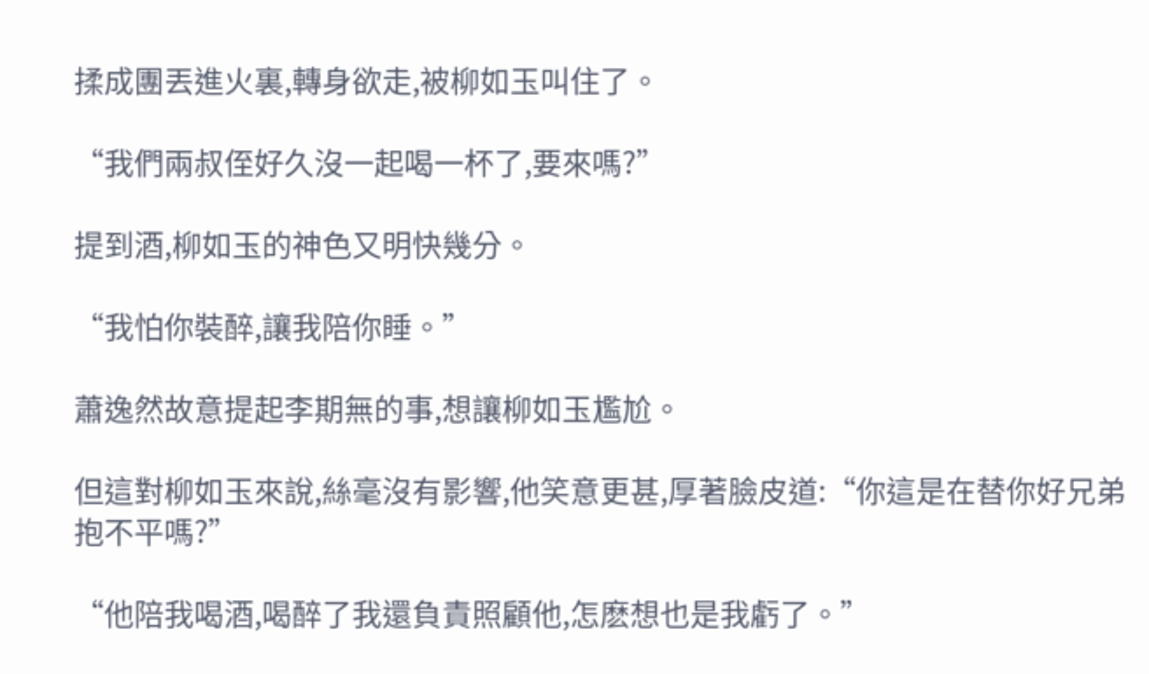揉成團丟進火裏,轉身欲走,被柳如玉叫住了。

“我們兩叔侄好久沒一起喝一杯了,要來嗎?”

提到酒,柳如玉的神色又明快幾分。

“我怕你裝醉,讓我陪你睡。”

蕭逸然故意提起李期無的事,想讓柳如玉尷尬。

但這對柳如玉來說,絲毫沒有影響,他笑意更甚,厚著臉皮道:“你這是在替你好兄弟抱不平嗎?”

“他陪我喝酒,喝醉了我還負責照顧他,怎麽想也是我虧了。”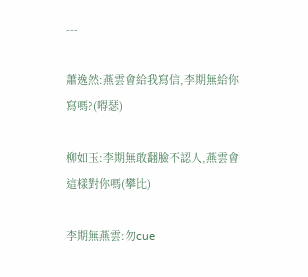---

蕭逸然:燕雲會給我寫信,李期無給你寫嗎?(嘚瑟)

柳如玉:李期無敢翻臉不認人,燕雲會這樣對你嗎(攀比)

李期無燕雲:勿cue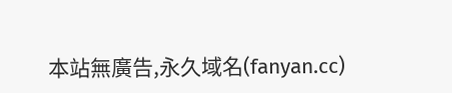本站無廣告,永久域名(fanyan.cc)